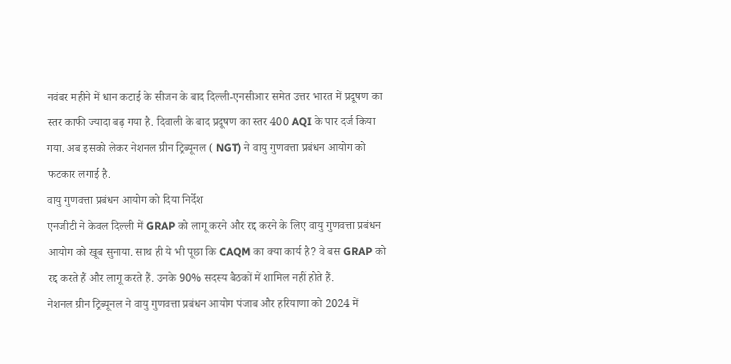नवंबर महीने में धान कटाई के सीजन के बाद दिल्ली-एनसीआर समेत उत्तर भारत में प्रदूषण का स्तर काफी ज्यादा बढ़ गया है. दिवाली के बाद प्रदूषण का स्तर 400 AQI के पार दर्ज किया गया. अब इसको लेकर नेशनल ग्रीन ट्रिब्यूनल ( NGT) ने वायु गुणवत्ता प्रबंधन आयोग को फटकार लगाई है.
वायु गुणवत्ता प्रबंधन आयोग को दिया निर्देश
एनजीटी ने केवल दिल्ली में GRAP को लागू करने और रद्द करने के लिए वायु गुणवत्ता प्रबंधन आयोग को खूब सुनाया. साथ ही ये भी पूछा कि CAQM का क्या कार्य है? वे बस GRAP को रद्द करते हैं और लागू करते हैं. उनके 90% सदस्य बैठकों में शामिल नहीं होते हैं.
नेशनल ग्रीन ट्रिब्यूनल ने वायु गुणवत्ता प्रबंधन आयोग पंजाब और हरियाणा को 2024 में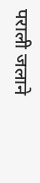पराली जलाने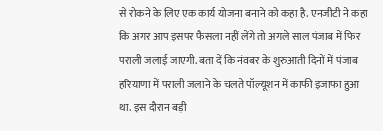से रोकने के लिए एक कार्य योजना बनाने को कहा है. एनजीटी ने कहा कि अगर आप इसपर फैसला नहीं लेंगे तो अगले साल पंजाब में फिर पराली जलाई जाएगी. बता दें कि नंवबर के शुरुआती दिनों में पंजाब हरियाणा में पराली जलाने के चलते पॉल्यूशन में काफी इजाफा हुआ था. इस दौरान बड़ी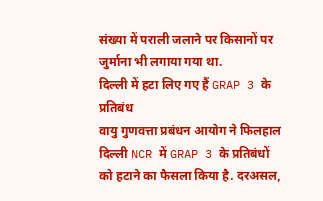संख्या में पराली जलाने पर किसानों पर जुर्माना भी लगाया गया था.
दिल्ली में हटा लिए गए हैं GRAP 3 के प्रतिबंध
वायु गुणवत्ता प्रबंधन आयोग ने फिलहाल दिल्ली NCR में GRAP 3 के प्रतिबंधों को हटाने का फैसला किया है. दरअसल,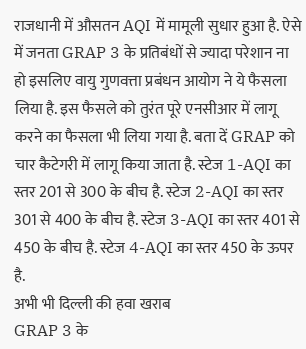राजधानी में औसतन AQI में मामूली सुधार हुआ है. ऐसे में जनता GRAP 3 के प्रतिबंधों से ज्यादा परेशान ना हो इसलिए वायु गुणवत्ता प्रबंधन आयोग ने ये फैसला लिया है. इस फैसले को तुरंत पूरे एनसीआर में लागू करने का फैसला भी लिया गया है. बता दें GRAP को चार कैटेगरी में लागू किया जाता है. स्टेज 1-AQI का स्तर 201 से 300 के बीच है. स्टेज 2-AQI का स्तर 301 से 400 के बीच है. स्टेज 3-AQI का स्तर 401 से 450 के बीच है. स्टेज 4-AQI का स्तर 450 के ऊपर है.
अभी भी दिल्ली की हवा खराब
GRAP 3 के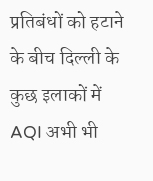प्रतिबंधों को हटाने के बीच दिल्ली के कुछ इलाकों में AQI अभी भी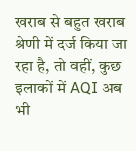खराब से बहुत खराब श्रेणी में दर्ज किया जा रहा है, तो वहीं, कुछ इलाकों में AQI अब भी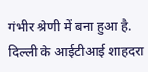गंभीर श्रेणी में बना हुआ है. दिल्ली के आईटीआई शाहदरा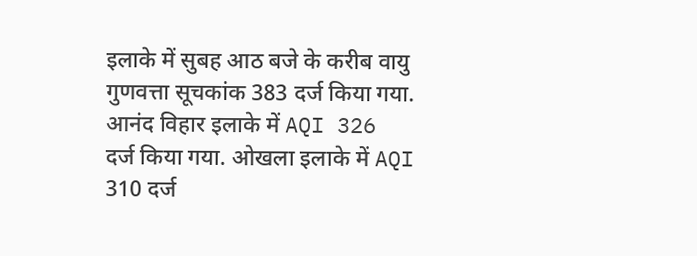इलाके में सुबह आठ बजे के करीब वायु गुणवत्ता सूचकांक 383 दर्ज किया गया. आनंद विहार इलाके में AQI 326 दर्ज किया गया. ओखला इलाके में AQI 310 दर्ज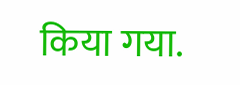किया गया.